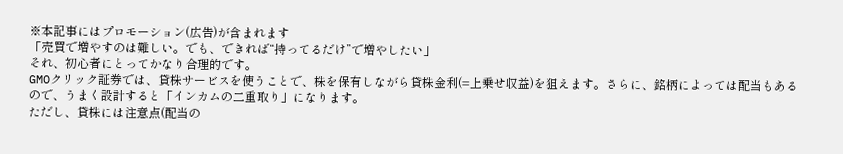※本記事にはプロモーション(広告)が含まれます
「売買で増やすのは難しい。でも、できれば“持ってるだけ”で増やしたい」
それ、初心者にとってかなり合理的です。
GMOクリック証券では、貸株サービスを使うことで、株を保有しながら貸株金利(=上乗せ収益)を狙えます。さらに、銘柄によっては配当もあるので、うまく設計すると「インカムの二重取り」になります。
ただし、貸株には注意点(配当の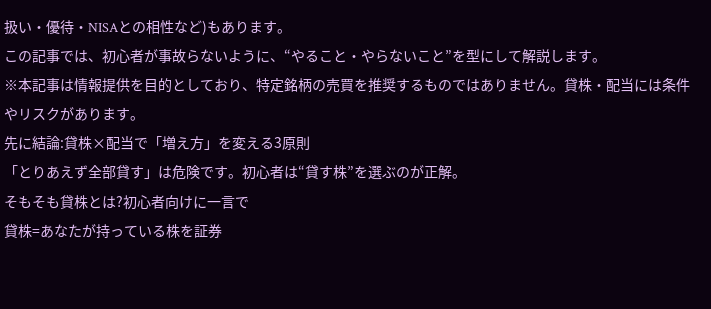扱い・優待・NISAとの相性など)もあります。
この記事では、初心者が事故らないように、“やること・やらないこと”を型にして解説します。
※本記事は情報提供を目的としており、特定銘柄の売買を推奨するものではありません。貸株・配当には条件やリスクがあります。
先に結論:貸株×配当で「増え方」を変える3原則
「とりあえず全部貸す」は危険です。初心者は“貸す株”を選ぶのが正解。
そもそも貸株とは?初心者向けに一言で
貸株=あなたが持っている株を証券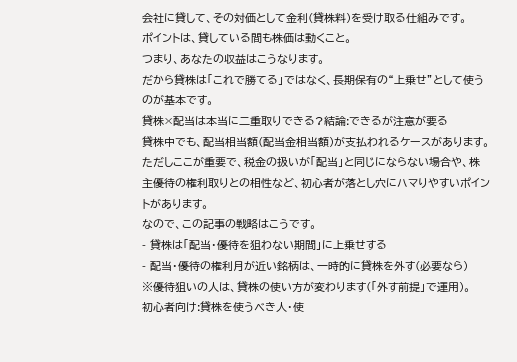会社に貸して、その対価として金利(貸株料)を受け取る仕組みです。
ポイントは、貸している間も株価は動くこと。
つまり、あなたの収益はこうなります。
だから貸株は「これで勝てる」ではなく、長期保有の“上乗せ”として使うのが基本です。
貸株×配当は本当に二重取りできる?結論:できるが注意が要る
貸株中でも、配当相当額(配当金相当額)が支払われるケースがあります。
ただしここが重要で、税金の扱いが「配当」と同じにならない場合や、株主優待の権利取りとの相性など、初心者が落とし穴にハマりやすいポイントがあります。
なので、この記事の戦略はこうです。
- 貸株は「配当・優待を狙わない期間」に上乗せする
- 配当・優待の権利月が近い銘柄は、一時的に貸株を外す(必要なら)
※優待狙いの人は、貸株の使い方が変わります(「外す前提」で運用)。
初心者向け:貸株を使うべき人・使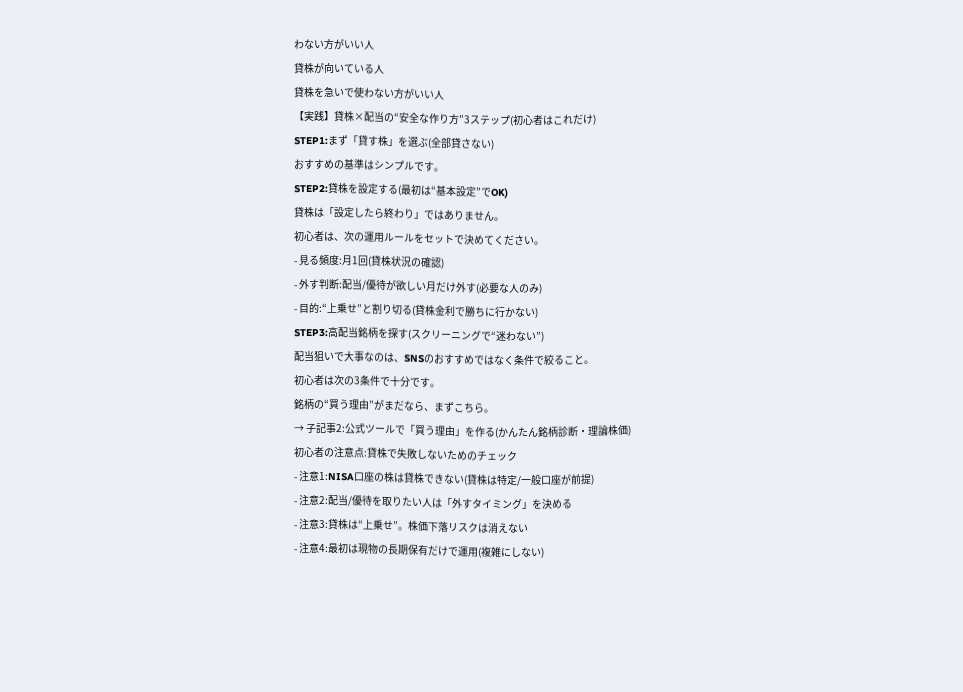わない方がいい人
貸株が向いている人
貸株を急いで使わない方がいい人
【実践】貸株×配当の“安全な作り方”3ステップ(初心者はこれだけ)
STEP1:まず「貸す株」を選ぶ(全部貸さない)
おすすめの基準はシンプルです。
STEP2:貸株を設定する(最初は“基本設定”でOK)
貸株は「設定したら終わり」ではありません。
初心者は、次の運用ルールをセットで決めてください。
- 見る頻度:月1回(貸株状況の確認)
- 外す判断:配当/優待が欲しい月だけ外す(必要な人のみ)
- 目的:“上乗せ”と割り切る(貸株金利で勝ちに行かない)
STEP3:高配当銘柄を探す(スクリーニングで“迷わない”)
配当狙いで大事なのは、SNSのおすすめではなく条件で絞ること。
初心者は次の3条件で十分です。
銘柄の“買う理由”がまだなら、まずこちら。
→ 子記事2:公式ツールで「買う理由」を作る(かんたん銘柄診断・理論株価)
初心者の注意点:貸株で失敗しないためのチェック
- 注意1:NISA口座の株は貸株できない(貸株は特定/一般口座が前提)
- 注意2:配当/優待を取りたい人は「外すタイミング」を決める
- 注意3:貸株は“上乗せ”。株価下落リスクは消えない
- 注意4:最初は現物の長期保有だけで運用(複雑にしない)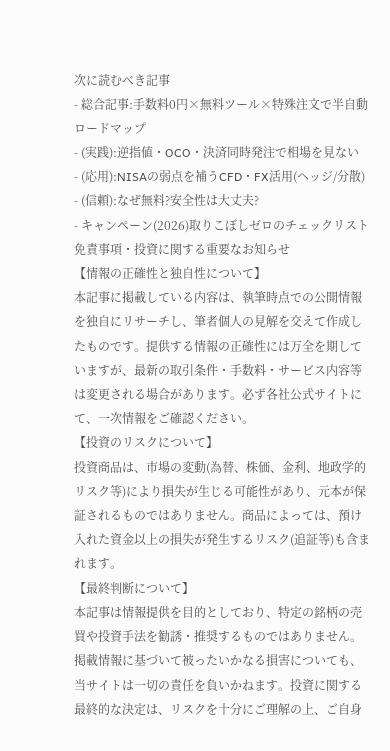次に読むべき記事
- 総合記事:手数料0円×無料ツール×特殊注文で半自動ロードマップ
- (実践):逆指値・OCO・決済同時発注で相場を見ない
- (応用):NISAの弱点を補うCFD・FX活用(ヘッジ/分散)
- (信頼):なぜ無料?安全性は大丈夫?
- キャンペーン(2026)取りこぼしゼロのチェックリスト
免責事項・投資に関する重要なお知らせ
【情報の正確性と独自性について】
本記事に掲載している内容は、執筆時点での公開情報を独自にリサーチし、筆者個人の見解を交えて作成したものです。提供する情報の正確性には万全を期していますが、最新の取引条件・手数料・サービス内容等は変更される場合があります。必ず各社公式サイトにて、一次情報をご確認ください。
【投資のリスクについて】
投資商品は、市場の変動(為替、株価、金利、地政学的リスク等)により損失が生じる可能性があり、元本が保証されるものではありません。商品によっては、預け入れた資金以上の損失が発生するリスク(追証等)も含まれます。
【最終判断について】
本記事は情報提供を目的としており、特定の銘柄の売買や投資手法を勧誘・推奨するものではありません。掲載情報に基づいて被ったいかなる損害についても、当サイトは一切の責任を負いかねます。投資に関する最終的な決定は、リスクを十分にご理解の上、ご自身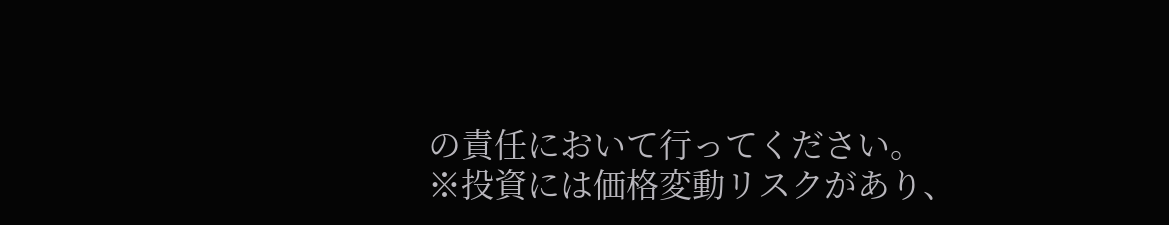の責任において行ってください。
※投資には価格変動リスクがあり、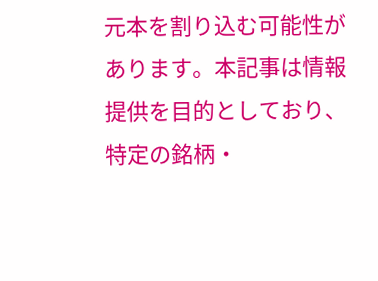元本を割り込む可能性があります。本記事は情報提供を目的としており、特定の銘柄・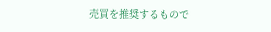売買を推奨するもので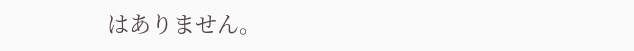はありません。